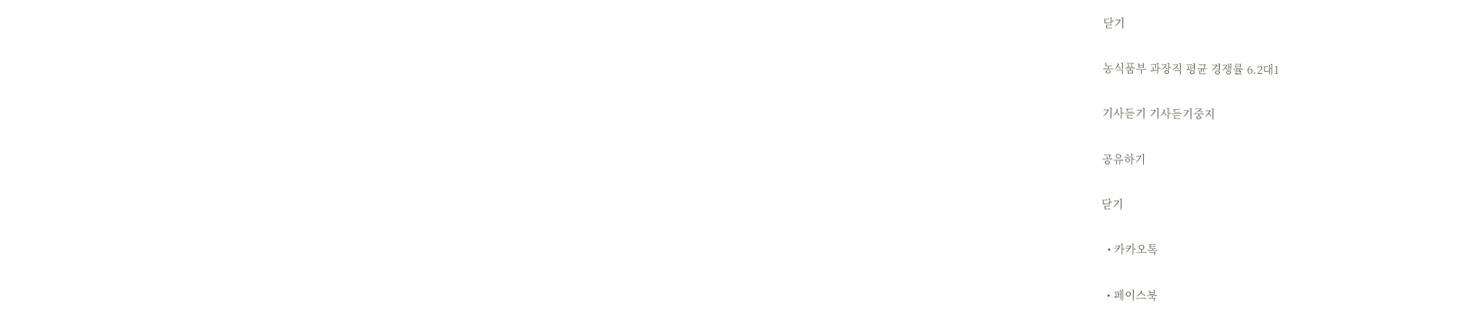닫기

농식품부 과장직 평균 경쟁률 6.2대1

기사듣기 기사듣기중지

공유하기

닫기

  • 카카오톡

  • 페이스북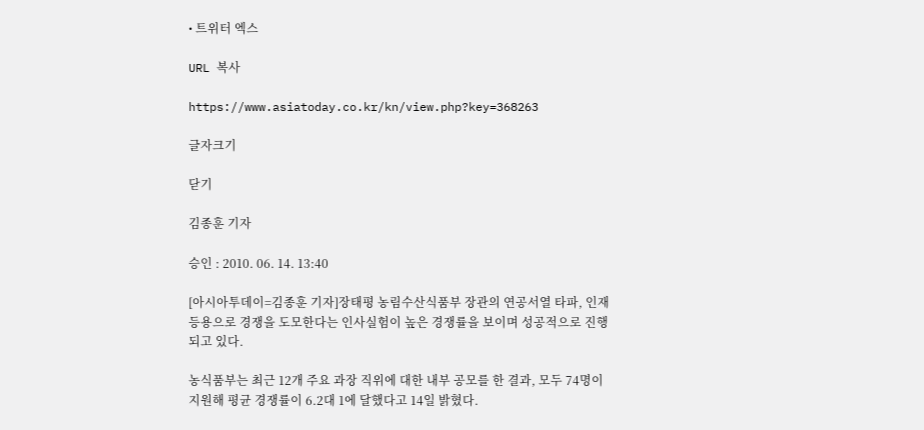• 트위터 엑스

URL 복사

https://www.asiatoday.co.kr/kn/view.php?key=368263

글자크기

닫기

김종훈 기자

승인 : 2010. 06. 14. 13:40

[아시아투데이=김종훈 기자]장태평 농림수산식품부 장관의 연공서열 타파, 인재등용으로 경쟁을 도모한다는 인사실험이 높은 경쟁률을 보이며 성공적으로 진행되고 있다.

농식품부는 최근 12개 주요 과장 직위에 대한 내부 공모를 한 결과, 모두 74명이 지원해 평균 경쟁률이 6.2대 1에 달했다고 14일 밝혔다.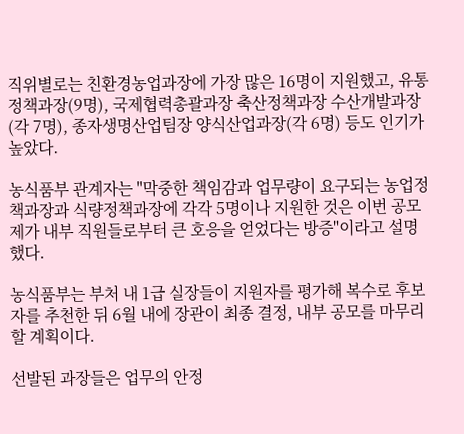직위별로는 친환경농업과장에 가장 많은 16명이 지원했고, 유통정책과장(9명), 국제협력총괄과장 축산정책과장 수산개발과장(각 7명), 종자생명산업팀장 양식산업과장(각 6명) 등도 인기가 높았다.

농식품부 관계자는 "막중한 책임감과 업무량이 요구되는 농업정책과장과 식량정책과장에 각각 5명이나 지원한 것은 이번 공모제가 내부 직원들로부터 큰 호응을 얻었다는 방증"이라고 설명했다.

농식품부는 부처 내 1급 실장들이 지원자를 평가해 복수로 후보자를 추천한 뒤 6월 내에 장관이 최종 결정, 내부 공모를 마무리할 계획이다.

선발된 과장들은 업무의 안정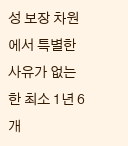성 보장 차원에서 특별한 사유가 없는 한 최소 1년 6개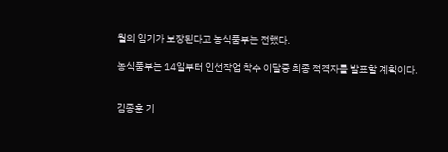월의 임기가 보장된다고 농식품부는 전했다.

농식품부는 14일부터 인선작업 착수 이달중 최종 적격자를 발표할 계획이다.


김종훈 기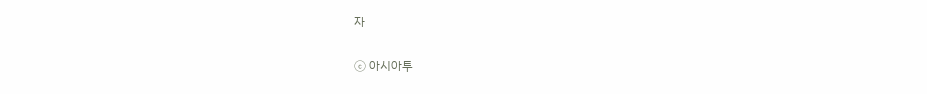자

ⓒ 아시아투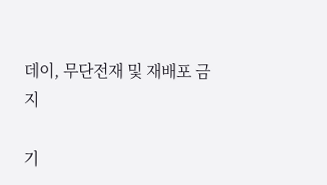데이, 무단전재 및 재배포 금지

기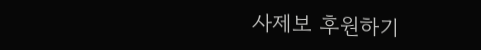사제보 후원하기